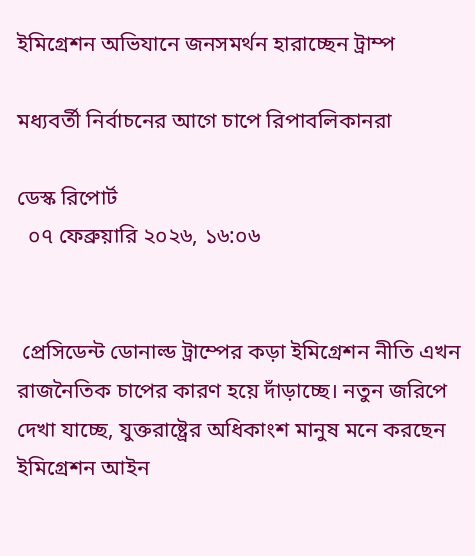ইমিগ্রেশন অভিযানে জনসমর্থন হারাচ্ছেন ট্রাম্প

মধ্যবর্তী নির্বাচনের আগে চাপে রিপাবলিকানরা

ডেস্ক রিপোর্ট
  ০৭ ফেব্রুয়ারি ২০২৬, ১৬:০৬


 প্রেসিডেন্ট ডোনাল্ড ট্রাম্পের কড়া ইমিগ্রেশন নীতি এখন রাজনৈতিক চাপের কারণ হয়ে দাঁড়াচ্ছে। নতুন জরিপে দেখা যাচ্ছে, যুক্তরাষ্ট্রের অধিকাংশ মানুষ মনে করছেন ইমিগ্রেশন আইন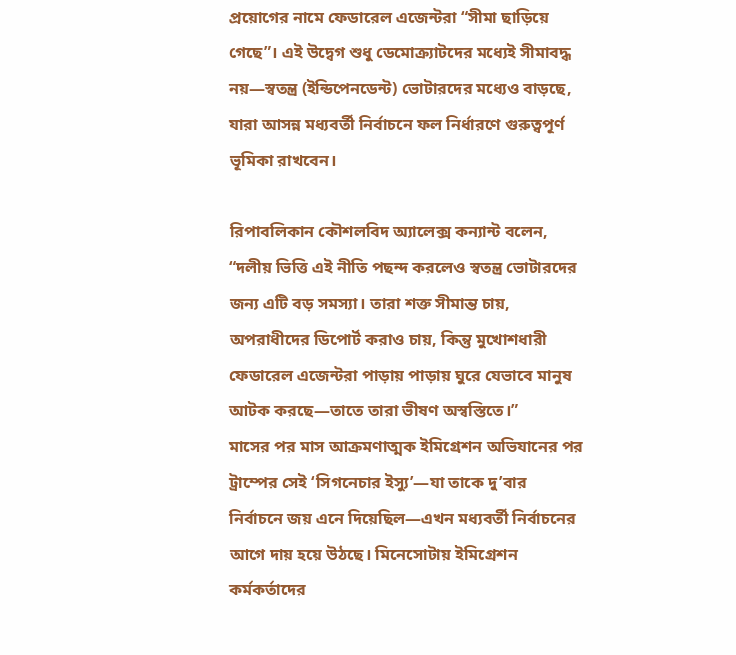প্রয়োগের নামে ফেডারেল এজেন্টরা “সীমা ছাড়িয়ে গেছে”। এই উদ্বেগ শুধু ডেমোক্র্যাটদের মধ্যেই সীমাবদ্ধ নয়—স্বতন্ত্র (ইন্ডিপেনডেন্ট) ভোটারদের মধ্যেও বাড়ছে, যারা আসন্ন মধ্যবর্তী নির্বাচনে ফল নির্ধারণে গুরুত্বপূর্ণ ভূমিকা রাখবেন।

রিপাবলিকান কৌশলবিদ অ্যালেক্স কন্যান্ট বলেন, “দলীয় ভিত্তি এই নীতি পছন্দ করলেও স্বতন্ত্র ভোটারদের জন্য এটি বড় সমস্যা। তারা শক্ত সীমান্ত চায়, অপরাধীদের ডিপোর্ট করাও চায়, কিন্তু মুখোশধারী ফেডারেল এজেন্টরা পাড়ায় পাড়ায় ঘুরে যেভাবে মানুষ আটক করছে—তাতে তারা ভীষণ অস্বস্তিতে।”
মাসের পর মাস আক্রমণাত্মক ইমিগ্রেশন অভিযানের পর ট্রাম্পের সেই ‘সিগনেচার ইস্যু’—যা তাকে দু’বার নির্বাচনে জয় এনে দিয়েছিল—এখন মধ্যবর্তী নির্বাচনের আগে দায় হয়ে উঠছে। মিনেসোটায় ইমিগ্রেশন কর্মকর্তাদের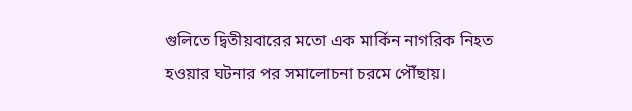গুলিতে দ্বিতীয়বারের মতো এক মার্কিন নাগরিক নিহত হওয়ার ঘটনার পর সমালোচনা চরমে পৌঁছায়।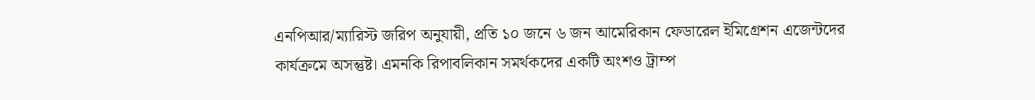এনপিআর/ম্যারিস্ট জরিপ অনুযায়ী, প্রতি ১০ জনে ৬ জন আমেরিকান ফেডারেল ইমিগ্রেশন এজেন্টদের কার্যক্রমে অসন্তুষ্ট। এমনকি রিপাবলিকান সমর্থকদের একটি অংশও ট্রাম্প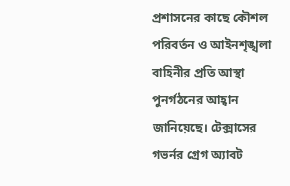প্রশাসনের কাছে কৌশল পরিবর্তন ও আইনশৃঙ্খলা বাহিনীর প্রতি আস্থা পুনর্গঠনের আহ্বান জানিয়েছে। টেক্সাসের গভর্নর গ্রেগ অ্যাবট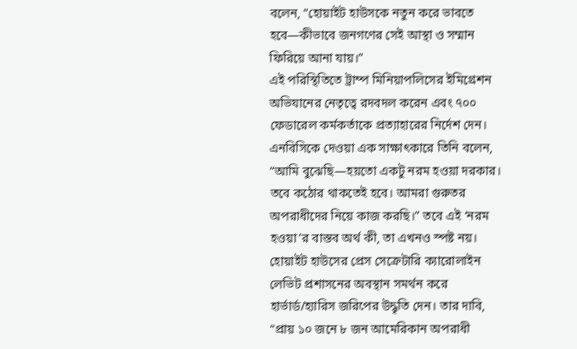বলেন, “হোয়াইট হাউসকে নতুন করে ভাবতে হবে—কীভাবে জনগণের সেই আস্থা ও সম্মান ফিরিয়ে আনা যায়।”
এই পরিস্থিতিতে ট্রাম্প মিনিয়াপলিসের ইমিগ্রেশন অভিযানের নেতৃত্বে রদবদল করেন এবং ৭০০ ফেডারেল কর্মকর্তাকে প্রত্যাহারের নির্দেশ দেন। এনবিসিকে দেওয়া এক সাক্ষাৎকারে তিনি বলেন, “আমি বুঝেছি—হয়তো একটু নরম হওয়া দরকার। তবে কঠোর থাকতেই হবে। আমরা গুরুতর অপরাধীদের নিয়ে কাজ করছি।” তবে এই ‘নরম হওয়া’র বাস্তব অর্থ কী, তা এখনও স্পষ্ট নয়।
হোয়াইট হাউসের প্রেস সেক্রেটারি ক্যারোলাইন লেভিট প্রশাসনের অবস্থান সমর্থন করে হার্ভার্ড/হ্যারিস জরিপের উদ্ধৃতি দেন। তার দাবি, “প্রায় ১০ জনে ৮ জন আমেরিকান অপরাধী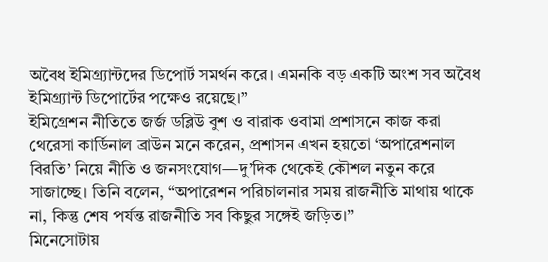অবৈধ ইমিগ্র্যান্টদের ডিপোর্ট সমর্থন করে। এমনকি বড় একটি অংশ সব অবৈধ ইমিগ্র্যান্ট ডিপোর্টের পক্ষেও রয়েছে।”
ইমিগ্রেশন নীতিতে জর্জ ডব্লিউ বুশ ও বারাক ওবামা প্রশাসনে কাজ করা থেরেসা কার্ডিনাল ব্রাউন মনে করেন, প্রশাসন এখন হয়তো ‘অপারেশনাল বিরতি’ নিয়ে নীতি ও জনসংযোগ—দু’দিক থেকেই কৌশল নতুন করে সাজাচ্ছে। তিনি বলেন, “অপারেশন পরিচালনার সময় রাজনীতি মাথায় থাকে না, কিন্তু শেষ পর্যন্ত রাজনীতি সব কিছুর সঙ্গেই জড়িত।”
মিনেসোটায়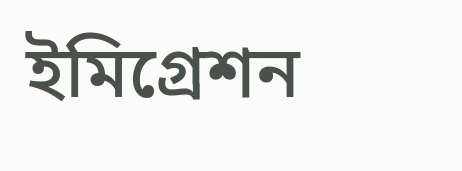ইমিগ্রেশন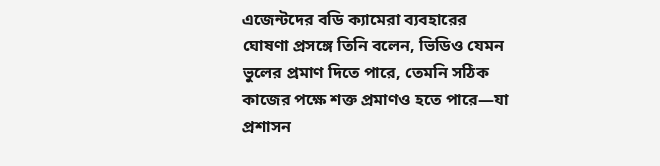এজেন্টদের বডি ক্যামেরা ব্যবহারের ঘোষণা প্রসঙ্গে তিনি বলেন, ভিডিও যেমন ভুলের প্রমাণ দিতে পারে, তেমনি সঠিক কাজের পক্ষে শক্ত প্রমাণও হতে পারে—যা প্রশাসন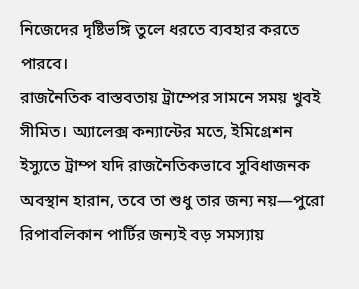নিজেদের দৃষ্টিভঙ্গি তুলে ধরতে ব্যবহার করতে পারবে।
রাজনৈতিক বাস্তবতায় ট্রাম্পের সামনে সময় খুবই সীমিত। অ্যালেক্স কন্যান্টের মতে, ইমিগ্রেশন ইস্যুতে ট্রাম্প যদি রাজনৈতিকভাবে সুবিধাজনক অবস্থান হারান, তবে তা শুধু তার জন্য নয়—পুরো রিপাবলিকান পার্টির জন্যই বড় সমস্যায়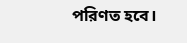পরিণত হবে।